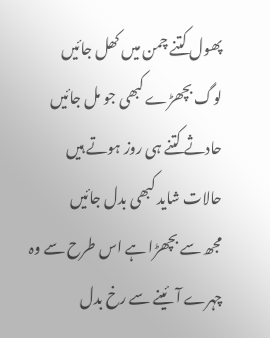پھول کتنے چمن میں کھل جائیں
لوگ بچھڑے کبھی جو مل جائیں
حادثے کتنے ہی روز ہوتے ہیں
حالات شاید کبھی بدل جائیں
مجھ سے بچھڑا ہے اس طرح سے وہ
چہرے آئینے سے رخ بدل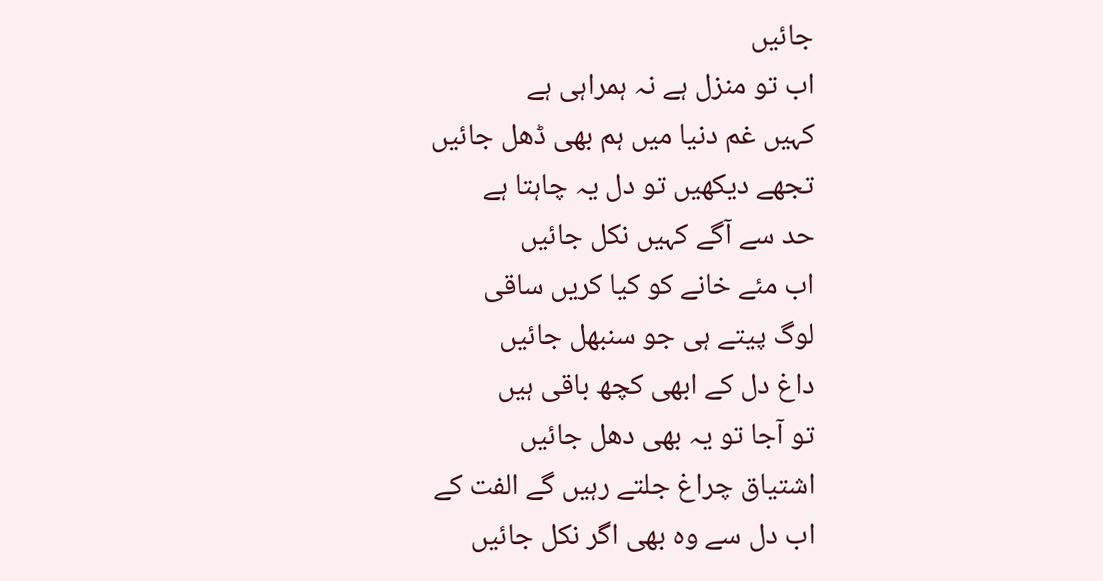جائیں
اب تو منزل ہے نہ ہمراہی ہے
کہیں غم دنیا میں ہم بھی ڈھل جائیں
تجھے دیکھیں تو دل یہ چاہتا ہے
حد سے آگے کہیں نکل جائیں
اب مئے خانے کو کیا کریں ساقی
لوگ پیتے ہی جو سنبھل جائیں
داغ دل کے ابھی کچھ باقی ہیں
تو آجا تو یہ بھی دھل جائیں
اشتیاق چراغ جلتے رہیں گے الفت کے
اب دل سے وہ بھی اگر نکل جائیں